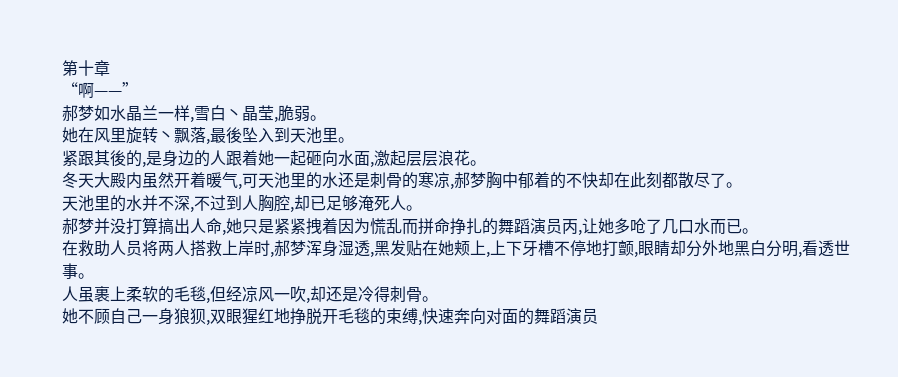第十章
“啊——”
郝梦如水晶兰一样,雪白丶晶莹,脆弱。
她在风里旋转丶飘落,最後坠入到天池里。
紧跟其後的,是身边的人跟着她一起砸向水面,激起层层浪花。
冬天大殿内虽然开着暖气,可天池里的水还是刺骨的寒凉,郝梦胸中郁着的不快却在此刻都散尽了。
天池里的水并不深,不过到人胸腔,却已足够淹死人。
郝梦并没打算搞出人命,她只是紧紧拽着因为慌乱而拼命挣扎的舞蹈演员丙,让她多呛了几口水而已。
在救助人员将两人搭救上岸时,郝梦浑身湿透,黑发贴在她颊上,上下牙槽不停地打颤,眼睛却分外地黑白分明,看透世事。
人虽裹上柔软的毛毯,但经凉风一吹,却还是冷得刺骨。
她不顾自己一身狼狈,双眼猩红地挣脱开毛毯的束缚,快速奔向对面的舞蹈演员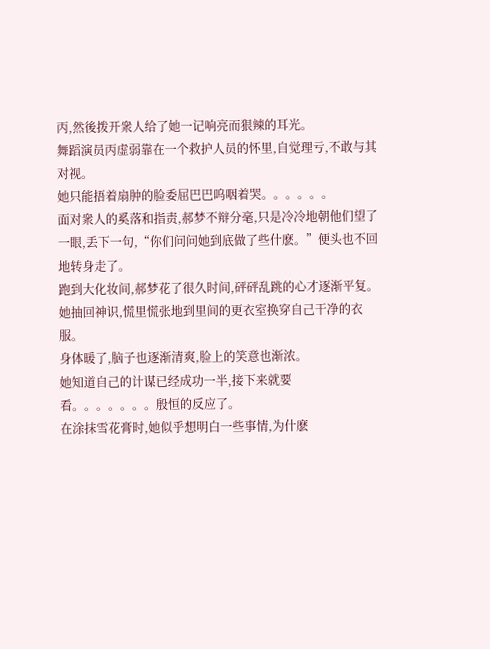丙,然後拨开衆人给了她一记响亮而狠辣的耳光。
舞蹈演员丙虚弱靠在一个救护人员的怀里,自觉理亏,不敢与其对视。
她只能捂着扇肿的脸委屈巴巴呜咽着哭。。。。。。
面对衆人的奚落和指责,郝梦不辩分毫,只是冷冷地朝他们望了一眼,丢下一句,“你们问问她到底做了些什麽。”便头也不回地转身走了。
跑到大化妆间,郝梦花了很久时间,砰砰乱跳的心才逐渐平复。
她抽回神识,慌里慌张地到里间的更衣室换穿自己干净的衣服。
身体暖了,脑子也逐渐清爽,脸上的笑意也渐浓。
她知道自己的计谋已经成功一半,接下来就要看。。。。。。。殷恒的反应了。
在涂抹雪花膏时,她似乎想明白一些事情,为什麽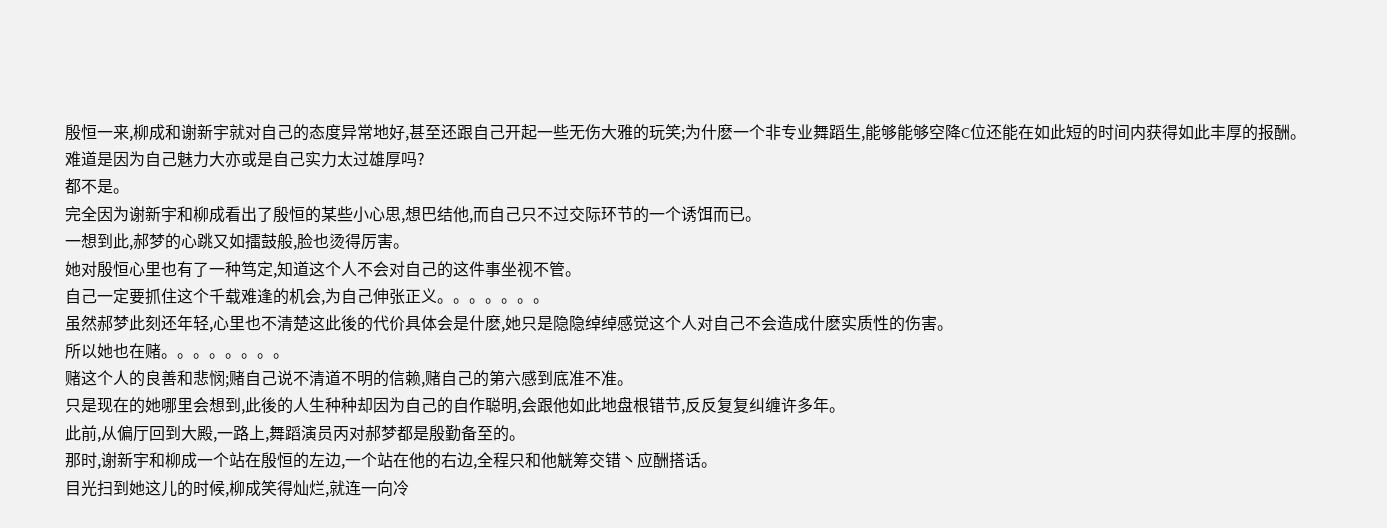殷恒一来,柳成和谢新宇就对自己的态度异常地好,甚至还跟自己开起一些无伤大雅的玩笑;为什麽一个非专业舞蹈生,能够能够空降C位还能在如此短的时间内获得如此丰厚的报酬。
难道是因为自己魅力大亦或是自己实力太过雄厚吗?
都不是。
完全因为谢新宇和柳成看出了殷恒的某些小心思,想巴结他,而自己只不过交际环节的一个诱饵而已。
一想到此,郝梦的心跳又如擂鼓般,脸也烫得厉害。
她对殷恒心里也有了一种笃定,知道这个人不会对自己的这件事坐视不管。
自己一定要抓住这个千载难逢的机会,为自己伸张正义。。。。。。。
虽然郝梦此刻还年轻,心里也不清楚这此後的代价具体会是什麽,她只是隐隐绰绰感觉这个人对自己不会造成什麽实质性的伤害。
所以她也在赌。。。。。。。。
赌这个人的良善和悲悯;赌自己说不清道不明的信赖,赌自己的第六感到底准不准。
只是现在的她哪里会想到,此後的人生种种却因为自己的自作聪明,会跟他如此地盘根错节,反反复复纠缠许多年。
此前,从偏厅回到大殿,一路上,舞蹈演员丙对郝梦都是殷勤备至的。
那时,谢新宇和柳成一个站在殷恒的左边,一个站在他的右边,全程只和他觥筹交错丶应酬搭话。
目光扫到她这儿的时候,柳成笑得灿烂,就连一向冷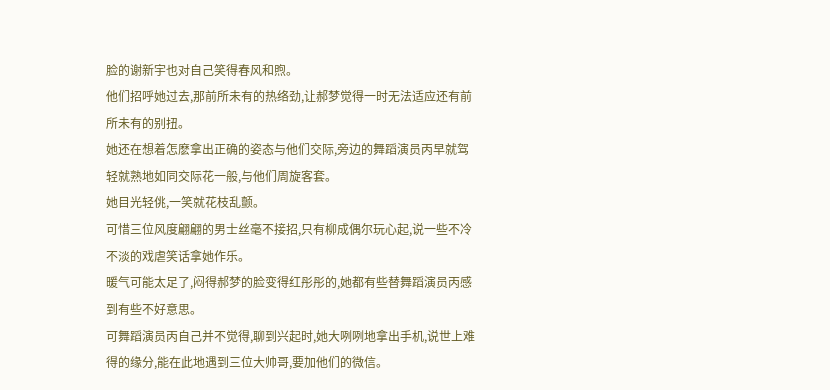脸的谢新宇也对自己笑得春风和煦。
他们招呼她过去,那前所未有的热络劲,让郝梦觉得一时无法适应还有前所未有的别扭。
她还在想着怎麽拿出正确的姿态与他们交际,旁边的舞蹈演员丙早就驾轻就熟地如同交际花一般,与他们周旋客套。
她目光轻佻,一笑就花枝乱颤。
可惜三位风度翩翩的男士丝毫不接招,只有柳成偶尔玩心起,说一些不冷不淡的戏虐笑话拿她作乐。
暖气可能太足了,闷得郝梦的脸变得红彤彤的,她都有些替舞蹈演员丙感到有些不好意思。
可舞蹈演员丙自己并不觉得,聊到兴起时,她大咧咧地拿出手机,说世上难得的缘分,能在此地遇到三位大帅哥,要加他们的微信。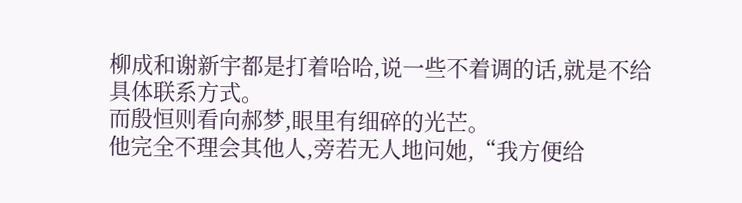柳成和谢新宇都是打着哈哈,说一些不着调的话,就是不给具体联系方式。
而殷恒则看向郝梦,眼里有细碎的光芒。
他完全不理会其他人,旁若无人地问她,“我方便给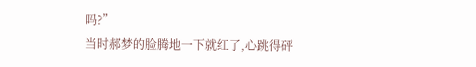吗?”
当时郝梦的脸腾地一下就红了,心跳得砰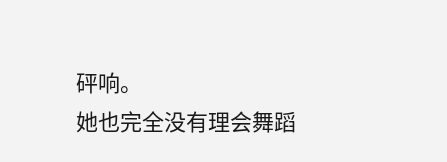砰响。
她也完全没有理会舞蹈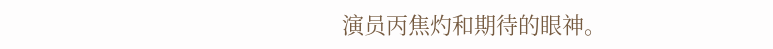演员丙焦灼和期待的眼神。